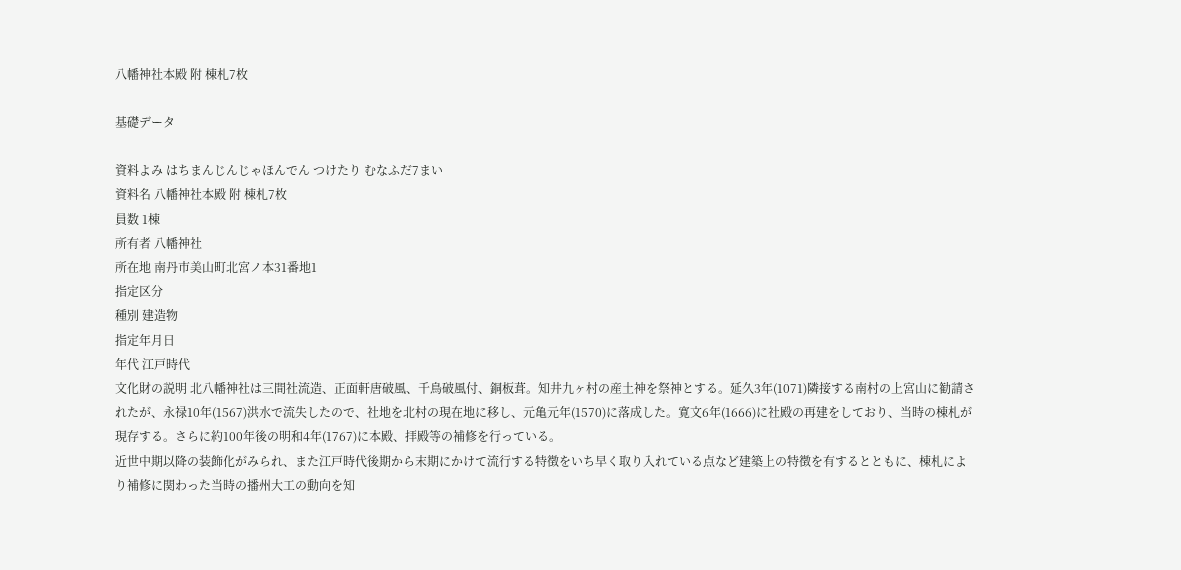八幡神社本殿 附 棟札7枚

基礎データ

資料よみ はちまんじんじゃほんでん つけたり むなふだ7まい
資料名 八幡神社本殿 附 棟札7枚
員数 1棟
所有者 八幡神社
所在地 南丹市美山町北宮ノ本31番地1
指定区分
種別 建造物
指定年月日
年代 江戸時代
文化財の説明 北八幡神社は三間社流造、正面軒唐破風、千鳥破風付、銅板葺。知井九ヶ村の産土神を祭神とする。延久3年(1071)隣接する南村の上宮山に勧請されたが、永禄10年(1567)洪水で流失したので、社地を北村の現在地に移し、元亀元年(1570)に落成した。寛文6年(1666)に社殿の再建をしており、当時の棟札が現存する。さらに約100年後の明和4年(1767)に本殿、拝殿等の補修を行っている。
近世中期以降の装飾化がみられ、また江戸時代後期から末期にかけて流行する特徴をいち早く取り入れている点など建築上の特徴を有するとともに、棟札により補修に関わった当時の播州大工の動向を知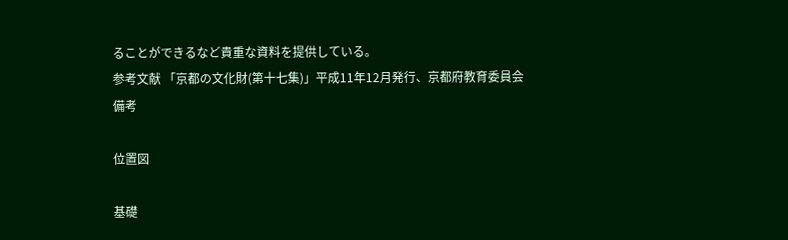ることができるなど貴重な資料を提供している。
参考文献 「京都の文化財(第十七集)」平成11年12月発行、京都府教育委員会
備考

位置図

基礎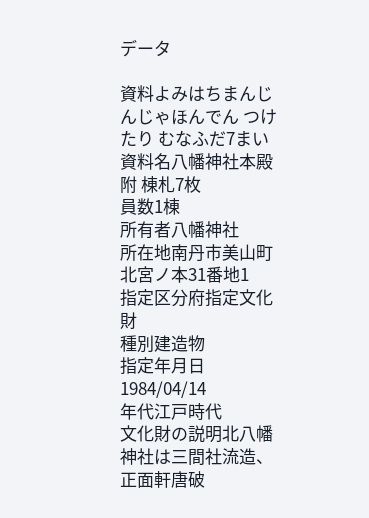データ

資料よみはちまんじんじゃほんでん つけたり むなふだ7まい
資料名八幡神社本殿 附 棟札7枚
員数1棟
所有者八幡神社
所在地南丹市美山町北宮ノ本31番地1
指定区分府指定文化財
種別建造物
指定年月日1984/04/14
年代江戸時代
文化財の説明北八幡神社は三間社流造、正面軒唐破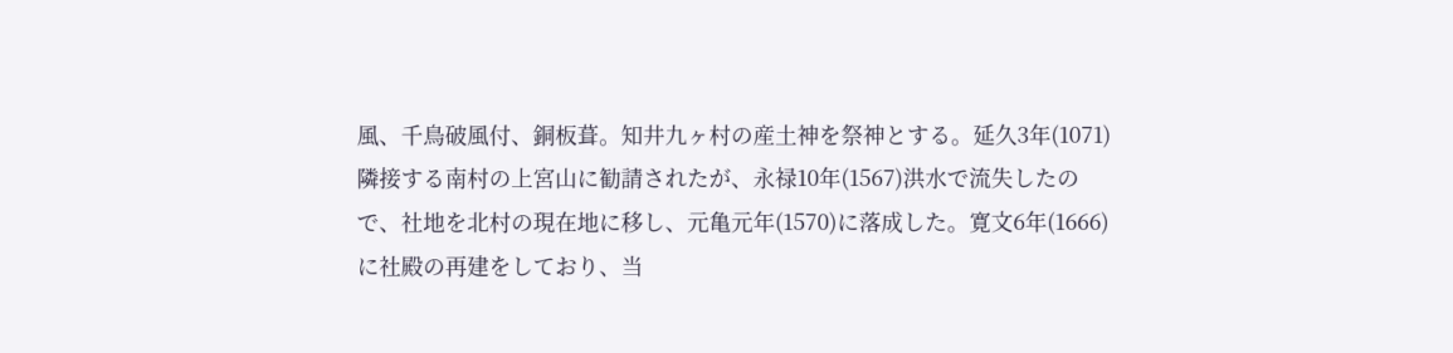風、千鳥破風付、銅板葺。知井九ヶ村の産土神を祭神とする。延久3年(1071)隣接する南村の上宮山に勧請されたが、永禄10年(1567)洪水で流失したので、社地を北村の現在地に移し、元亀元年(1570)に落成した。寛文6年(1666)に社殿の再建をしており、当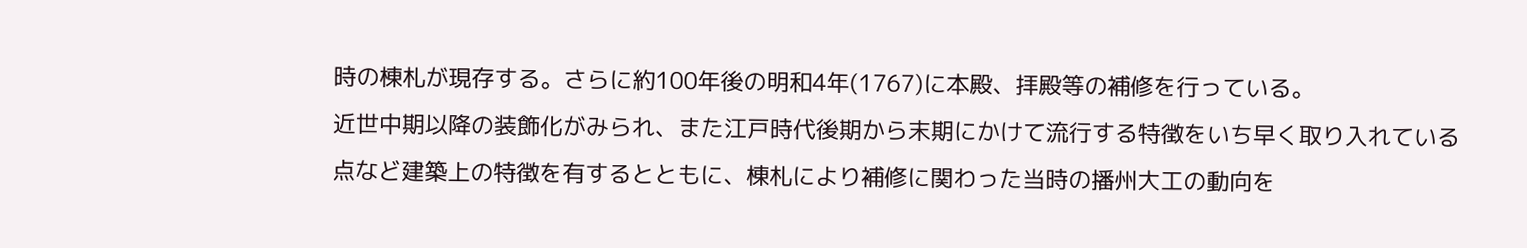時の棟札が現存する。さらに約100年後の明和4年(1767)に本殿、拝殿等の補修を行っている。
近世中期以降の装飾化がみられ、また江戸時代後期から末期にかけて流行する特徴をいち早く取り入れている点など建築上の特徴を有するとともに、棟札により補修に関わった当時の播州大工の動向を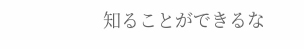知ることができるな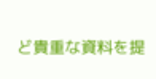ど貴重な資料を提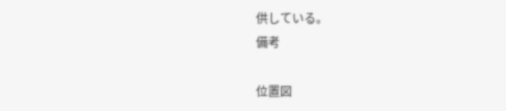供している。
備考

位置図